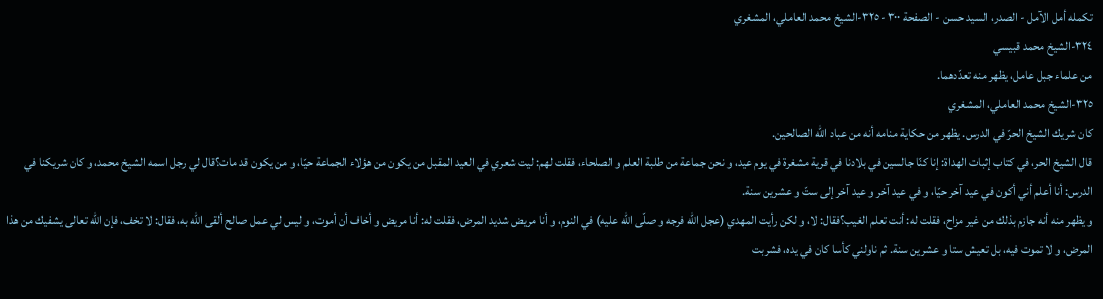تكمله أمل الآمل - الصدر، السيد حسن - الصفحة ٣٠٠ - ٣٢٥-الشيخ محمد العاملي، المشغري
٣٢٤-الشيخ محمد قبيسي
من علماء جبل عامل، يظهر منه تعدّدهما.
٣٢٥-الشيخ محمد العاملي، المشغري
كان شريك الشيخ الحرّ في الدرس. يظهر من حكاية منامه أنه من عباد اللّه الصالحين.
قال الشيخ الحر، في كتاب إثبات الهداة: إنا كنّا جالسين في بلادنا في قرية مشغرة في يوم عيد، و نحن جماعة من طلبة العلم و الصلحاء، فقلت لهم: ليت شعري في العيد المقبل من يكون من هؤلاء الجماعة حيّا، و من يكون قد مات؟قال لي رجل اسمه الشيخ محمد، و كان شريكنا في الدرس: أنا أعلم أني أكون في عيد آخر حيّا، و في عيد آخر و عيد آخر إلى ستّ و عشرين سنة.
و يظهر منه أنه جازم بذلك من غير مزاح، فقلت له: أنت تعلم الغيب؟فقال: لا، و لكن رأيت المهدي (عجل اللّه فرجه و صلّى اللّه عليه) في النوم، و أنا مريض شديد المرض، فقلت له: أنا مريض و أخاف أن أموت، و ليس لي عمل صالح ألقى اللّه به، فقال: لا تخف، فإن اللّه تعالى يشفيك من هذا المرض، و لا تموت فيه، بل تعيش ستا و عشرين سنة. ثم ناولني كأسا كان في يده، فشربت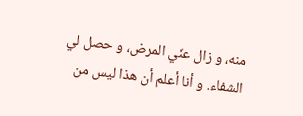منه، و زال عنّي المرض، و حصل لي الشفاء. و أنا أعلم أن هذا ليس من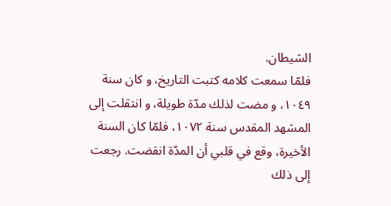الشيطان.
فلمّا سمعت كلامه كتبت التاريخ، و كان سنة ١٠٤٩، و مضت لذلك مدّة طويلة، و انتقلت إلى المشهد المقدس سنة ١٠٧٢، فلمّا كان السنة الأخيرة، وقع في قلبي أن المدّة انقضت. رجعت إلى ذلك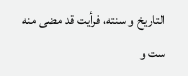التاريخ و سنته، فرأيت قد مضى منه ست و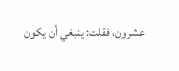عشرون، فقلت: ينبغي أن يكون